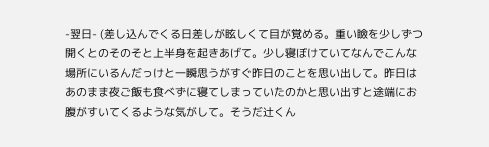-翌日- (差し込んでくる日差しが眩しくて目が覚める。重い瞼を少しずつ開くとのそのそと上半身を起きあげて。少し寝ぼけていてなんでこんな場所にいるんだっけと一瞬思うがすぐ昨日のことを思い出して。昨日はあのまま夜ご飯も食べずに寝てしまっていたのかと思い出すと途端にお腹がすいてくるような気がして。そうだ辻くん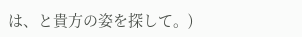は、と貴方の姿を探して。)